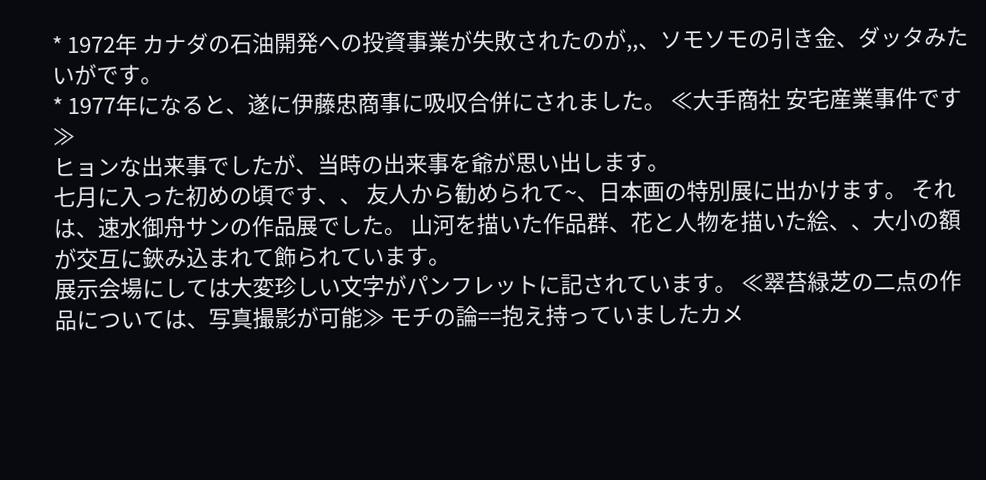* 1972年 カナダの石油開発への投資事業が失敗されたのが,,、ソモソモの引き金、ダッタみたいがです。
* 1977年になると、遂に伊藤忠商事に吸収合併にされました。 ≪大手商社 安宅産業事件です≫
ヒョンな出来事でしたが、当時の出来事を爺が思い出します。
七月に入った初めの頃です、、 友人から勧められて~、日本画の特別展に出かけます。 それは、速水御舟サンの作品展でした。 山河を描いた作品群、花と人物を描いた絵、、大小の額が交互に鋏み込まれて飾られています。
展示会場にしては大変珍しい文字がパンフレットに記されています。 ≪翠苔緑芝の二点の作品については、写真撮影が可能≫ モチの論==抱え持っていましたカメ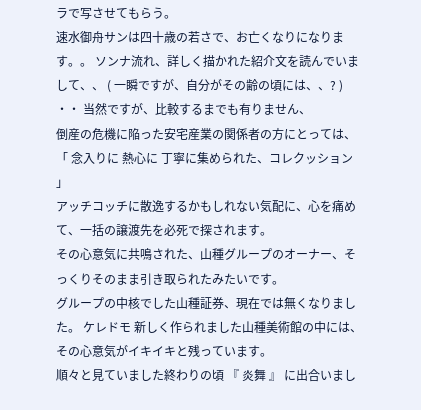ラで写させてもらう。
速水御舟サンは四十歳の若さで、お亡くなりになります。。 ソンナ流れ、詳しく描かれた紹介文を読んでいまして、、 ( 一瞬ですが、自分がその齢の頃には、、? ) ・・ 当然ですが、比較するまでも有りません、
倒産の危機に陥った安宅産業の関係者の方にとっては、 「 念入りに 熱心に 丁寧に集められた、コレクッション 」
アッチコッチに散逸するかもしれない気配に、心を痛めて、一括の譲渡先を必死で探されます。
その心意気に共鳴された、山種グループのオーナー、そっくりそのまま引き取られたみたいです。
グループの中核でした山種証券、現在では無くなりました。 ケレドモ 新しく作られました山種美術館の中には、その心意気がイキイキと残っています。
順々と見ていました終わりの頃 『 炎舞 』 に出合いまし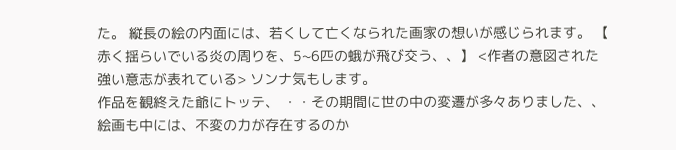た。 縦長の絵の内面には、若くして亡くなられた画家の想いが感じられます。 【 赤く揺らいでいる炎の周りを、5~6匹の蛾が飛び交う、、】 <作者の意図された強い意志が表れている> ソンナ気もします。
作品を観終えた爺にトッテ、 ・・その期間に世の中の変遷が多々ありました、、絵画も中には、不変の力が存在するのか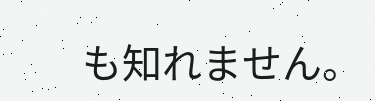も知れません。